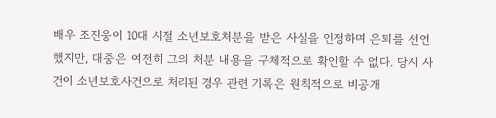배우 조진웅이 10대 시절 소년보호처분을 받은 사실을 인정하며 은퇴를 선언했지만, 대중은 여전히 그의 처분 내용을 구체적으로 확인할 수 없다. 당시 사건이 소년보호사건으로 처리된 경우 관련 기록은 원칙적으로 비공개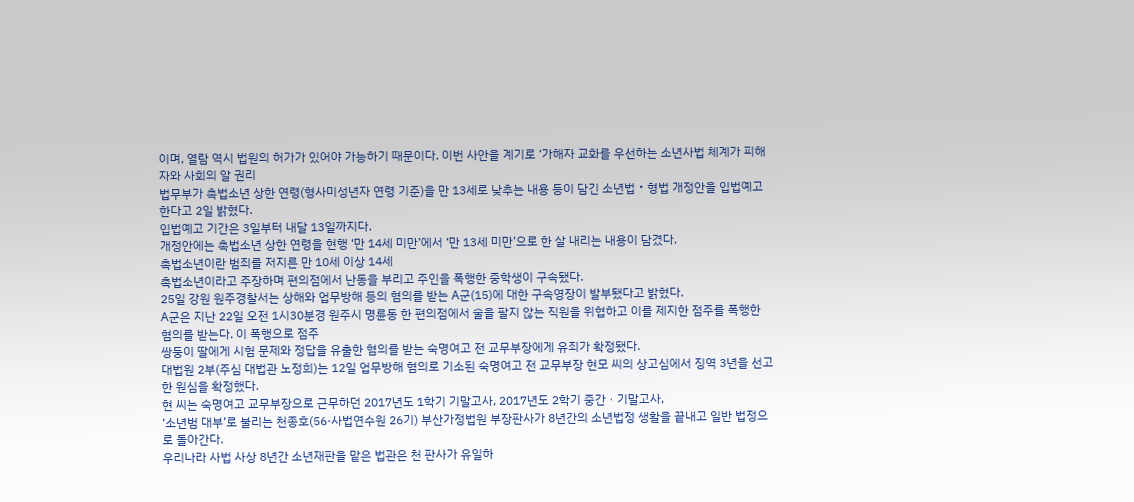이며, 열람 역시 법원의 허가가 있어야 가능하기 때문이다. 이번 사안을 계기로 ‘가해자 교화를 우선하는 소년사법 체계가 피해자와 사회의 알 권리
법무부가 촉법소년 상한 연령(형사미성년자 연령 기준)을 만 13세로 낮추는 내용 등이 담긴 소년법‧형법 개정안을 입법예고 한다고 2일 밝혔다.
입법예고 기간은 3일부터 내달 13일까지다.
개정안에는 촉법소년 상한 연령을 현행 ‘만 14세 미만’에서 ‘만 13세 미만’으로 한 살 내리는 내용이 담겼다.
촉법소년이란 범죄를 저지른 만 10세 이상 14세
촉법소년이라고 주장하며 편의점에서 난동을 부리고 주인을 폭행한 중학생이 구속됐다.
25일 강원 원주경찰서는 상해와 업무방해 등의 혐의를 받는 A군(15)에 대한 구속영장이 발부됐다고 밝혔다.
A군은 지난 22일 오전 1시30분경 원주시 명륜동 한 편의점에서 술을 팔지 않는 직원을 위협하고 이를 제지한 점주를 폭행한 혐의를 받는다. 이 폭행으로 점주
쌍둥이 딸에게 시험 문제와 정답을 유출한 혐의를 받는 숙명여고 전 교무부장에게 유죄가 확정됐다.
대법원 2부(주심 대법관 노정희)는 12일 업무방해 혐의로 기소된 숙명여고 전 교무부장 현모 씨의 상고심에서 징역 3년을 선고한 원심을 확정했다.
현 씨는 숙명여고 교무부장으로 근무하던 2017년도 1학기 기말고사, 2017년도 2학기 중간ㆍ기말고사,
‘소년범 대부’로 불리는 천종호(56·사법연수원 26기) 부산가정법원 부장판사가 8년간의 소년법정 생활을 끝내고 일반 법정으로 돌아간다.
우리나라 사법 사상 8년간 소년재판을 맡은 법관은 천 판사가 유일하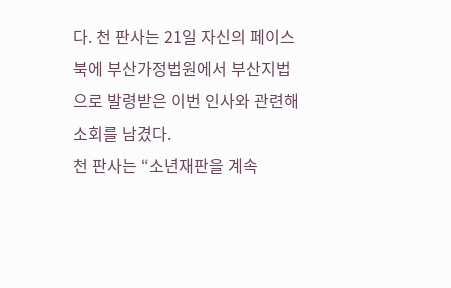다. 천 판사는 21일 자신의 페이스북에 부산가정법원에서 부산지법으로 발령받은 이번 인사와 관련해 소회를 남겼다.
천 판사는 “소년재판을 계속